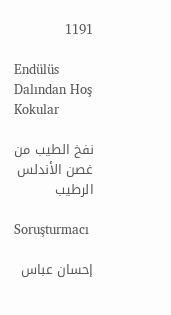1191

Endülüs Dalından Hoş Kokular

نفخ الطيب من غصن الأندلس الرطيب

Soruşturmacı

إحسان عباس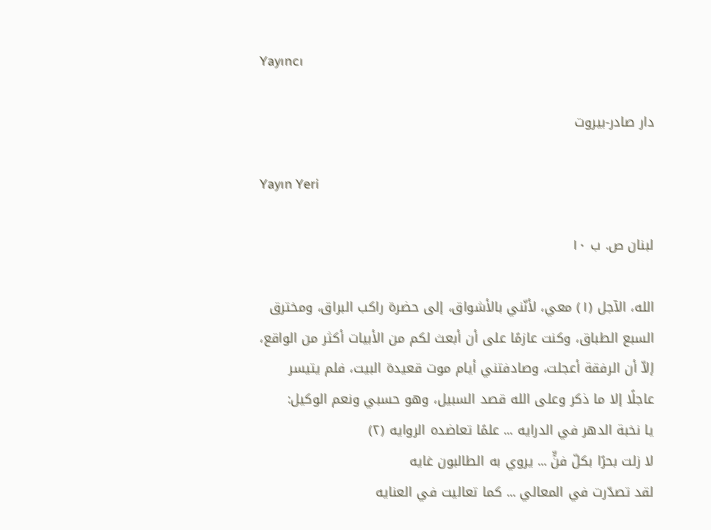Yayıncı

دار صادر-بيروت

Yayın Yeri

لبنان ص. ب ١٠

الله، الآجل (١) معي، لأنّني بالأشواق، إلى حضرة راكب البراق، ومخترق السبع الطباق، وكنت عازمًا على أن أبعث لكم من الأبيات أكثر من الواقع، إلاّ أن الرفقة أعجلت، وصادفتني أيام موت قعيدة البيت، فلم يتيسر عاجلًا إلا ما ذكر وعلى الله قصد السبيل، وهو حسبي ونعم الوكيل:
يا نخبة الدهر في الدرايه ... علمًا تعاضده الروايه (٢)
لا زلت بحرًا بكلّ فنٍّ ... يروي به الطالبون غايه
لقد تصدّرت في المعالي ... كما تعاليت في العنايه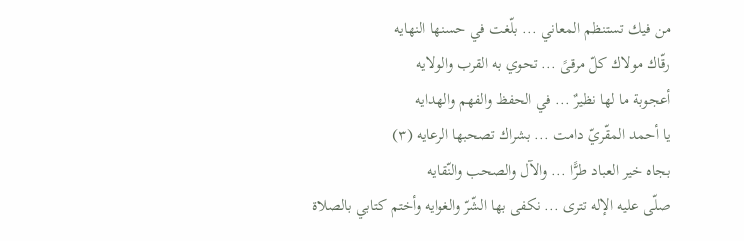من فيك تستنظم المعاني ... بلّغت في حسنها النهايه
رقّاك مولاك كلّ مرقىً ... تحوي به القرب والولايه
أعجوبة ما لها نظيرٌ ... في الحفظ والفهم والهدايه
يا أحمد المقّريّ دامت ... بشراك تصحبها الرعايه (٣)
بجاه خير العباد طرًّا ... والآل والصحب والنّقايه
صلّى عليه الإله تترى ... نكفى بها الشّرّ والغوايه وأختم كتابي بالصلاة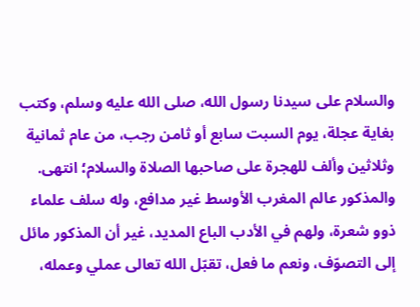والسلام على سيدنا رسول الله، صلى الله عليه وسلم، وكتب بغاية عجلة، يوم السبت سابع أو ثامن رجب، من عام ثمانية وثلاثين وألف للهجرة على صاحبها الصلاة والسلام؛ انتهى.
والمذكور عالم المغرب الأوسط غير مدافع، وله سلف علماء ذوو شعرة، ولهم في الأدب الباع المديد، غير أن المذكور مائل إلى التصوّف، ونعم ما فعل، تقبّل الله تعالى عملي وعمله،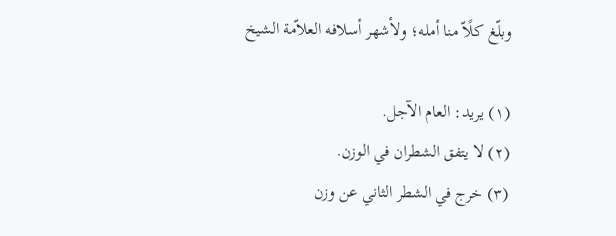وبلّغ كلًاّ منا أمله؛ ولأشهر أسلافه العلاّمة الشيخ

(١) يريد: العام الآجل.
(٢) لا يتفق الشطران في الوزن.
(٣) خرج في الشطر الثاني عن وزن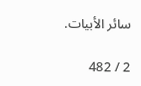سائر الأبيات.

2 / 482